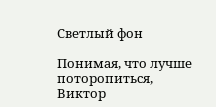Светлый фон

Понимая, что лучше поторопиться, Виктор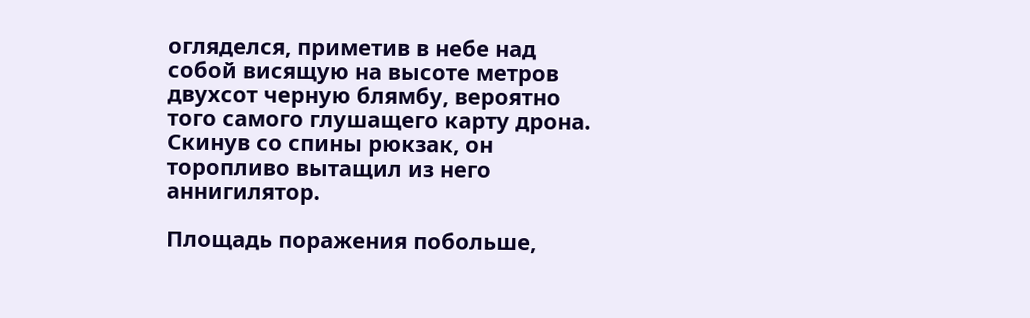огляделся, приметив в небе над собой висящую на высоте метров двухсот черную блямбу, вероятно того самого глушащего карту дрона. Скинув со спины рюкзак, он торопливо вытащил из него аннигилятор.

Площадь поражения побольше,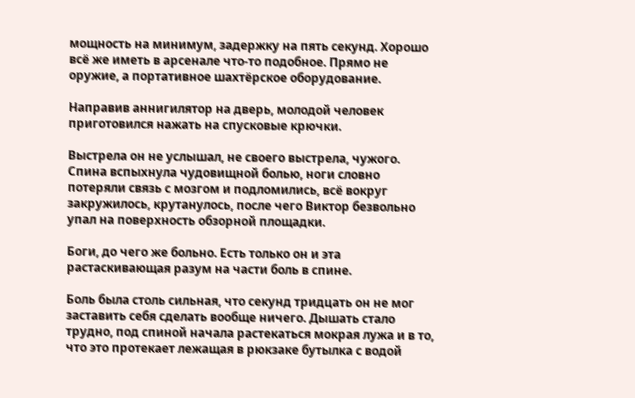мощность на минимум, задержку на пять секунд. Хорошо всё же иметь в арсенале что-то подобное. Прямо не оружие, а портативное шахтёрское оборудование.

Направив аннигилятор на дверь, молодой человек приготовился нажать на спусковые крючки.

Выстрела он не услышал, не своего выстрела, чужого. Спина вспыхнула чудовищной болью, ноги словно потеряли связь с мозгом и подломились, всё вокруг закружилось, крутанулось, после чего Виктор безвольно упал на поверхность обзорной площадки.

Боги, до чего же больно. Есть только он и эта растаскивающая разум на части боль в спине.

Боль была столь сильная, что секунд тридцать он не мог заставить себя сделать вообще ничего. Дышать стало трудно, под спиной начала растекаться мокрая лужа и в то, что это протекает лежащая в рюкзаке бутылка с водой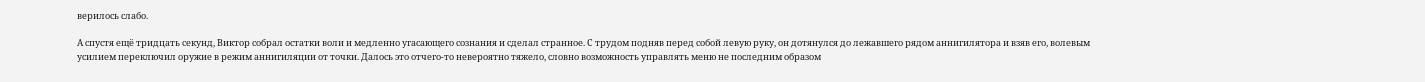верилось слабо.

А спустя ещё тридцать секунд, Виктор собрал остатки воли и медленно угасающего сознания и сделал странное. С трудом подняв перед собой левую руку, он дотянулся до лежавшего рядом аннигилятора и взяв его, волевым усилием переключил оружие в режим аннигиляции от точки. Далось это отчего-то невероятно тяжело, словно возможность управлять меню не последним образом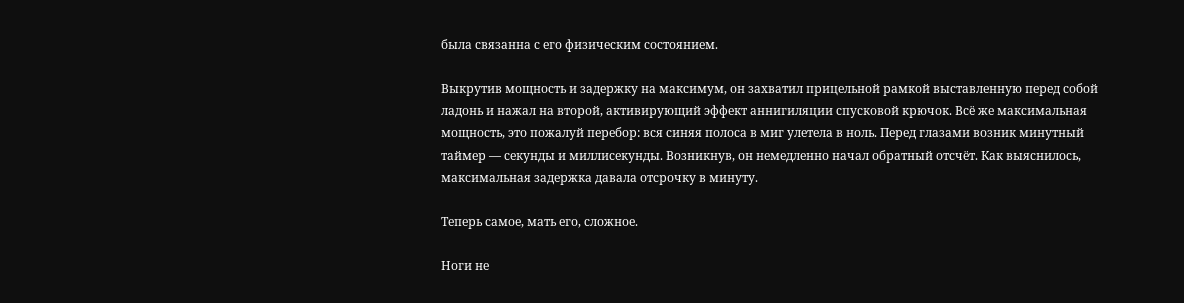была связанна с его физическим состоянием.

Выкрутив мощность и задержку на максимум, он захватил прицельной рамкой выставленную перед собой ладонь и нажал на второй, активирующий эффект аннигиляции спусковой крючок. Всё же максимальная мощность, это пожалуй перебор: вся синяя полоса в миг улетела в ноль. Перед глазами возник минутный таймер — секунды и миллисекунды. Возникнув, он немедленно начал обратный отсчёт. Как выяснилось, максимальная задержка давала отсрочку в минуту.

Теперь самое, мать его, сложное.

Ноги не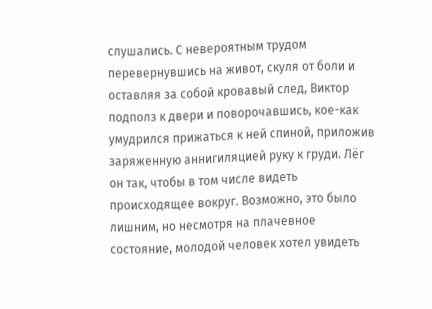слушались. С невероятным трудом перевернувшись на живот, скуля от боли и оставляя за собой кровавый след, Виктор подполз к двери и поворочавшись, кое-как умудрился прижаться к ней спиной, приложив заряженную аннигиляцией руку к груди. Лёг он так, чтобы в том числе видеть происходящее вокруг. Возможно, это было лишним, но несмотря на плачевное состояние, молодой человек хотел увидеть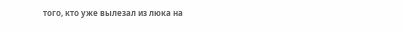того, кто уже вылезал из люка на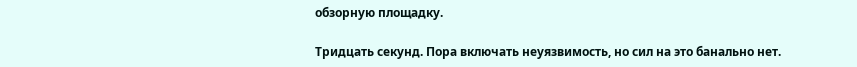обзорную площадку.

Тридцать секунд. Пора включать неуязвимость, но сил на это банально нет.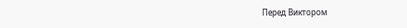Перед Виктором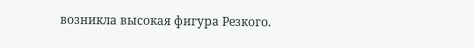возникла высокая фигура Резкого.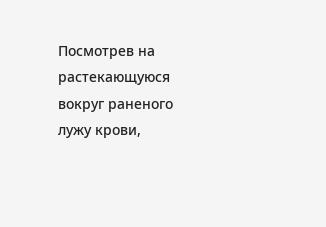Посмотрев на растекающуюся вокруг раненого лужу крови,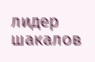лидер шакалов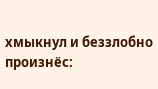хмыкнул и беззлобно произнёс: